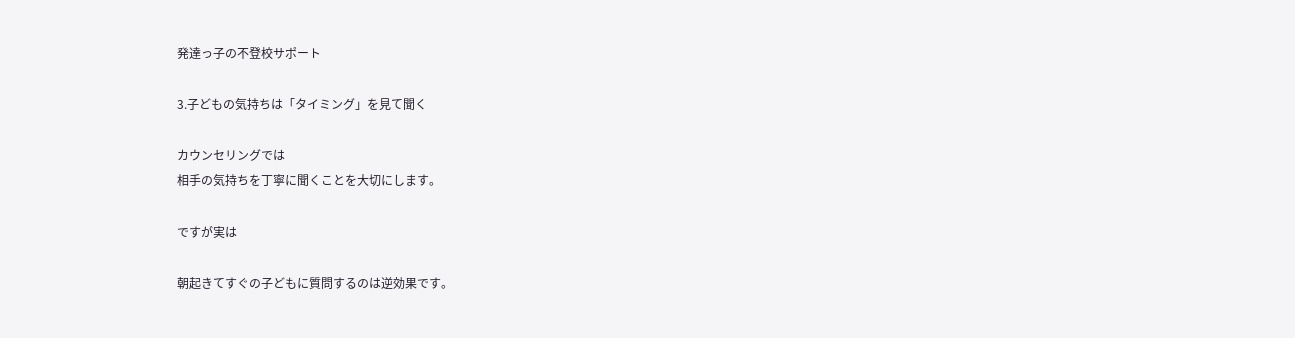発達っ子の不登校サポート

3.子どもの気持ちは「タイミング」を見て聞く

カウンセリングでは
相手の気持ちを丁寧に聞くことを大切にします。

ですが実は

朝起きてすぐの子どもに質問するのは逆効果です。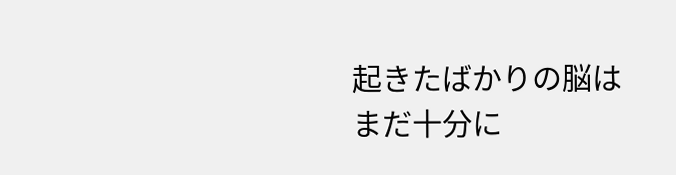起きたばかりの脳は
まだ十分に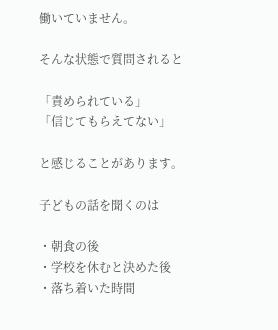働いていません。

そんな状態で質問されると

「責められている」
「信じてもらえてない」

と感じることがあります。

子どもの話を聞くのは

・朝食の後
・学校を休むと決めた後
・落ち着いた時間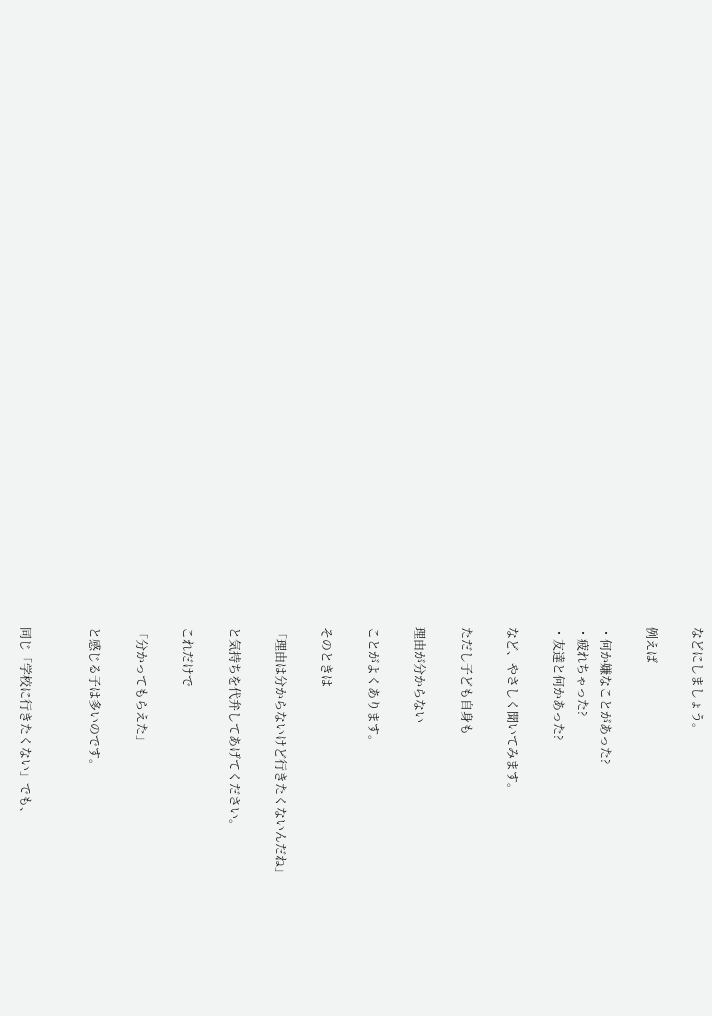などにしましょう。

例えば

・何か嫌なことがあった?
・疲れちゃった?
・友達と何かあった?

など、やさしく聞いてみます。

ただし子ども自身も

理由が分からない

ことがよくあります。

そのときは

「理由は分からないけど行きたくないんだね」

と気持ちを代弁してあげてください。

これだけで

「分かってもらえた」

と感じる子は多いのです。


同じ「学校に行きたくない」でも、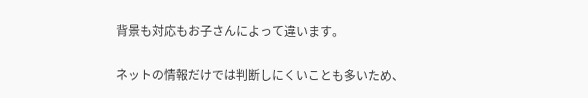背景も対応もお子さんによって違います。

ネットの情報だけでは判断しにくいことも多いため、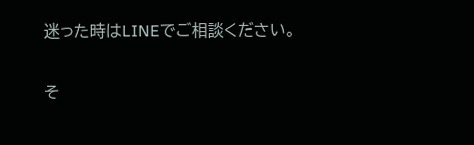迷った時はLINEでご相談ください。

そ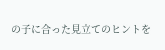の子に合った見立てのヒントを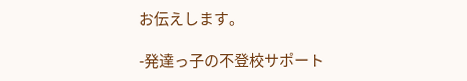お伝えします。

-発達っ子の不登校サポート